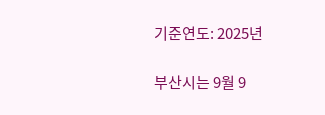기준연도: 2025년

부산시는 9월 9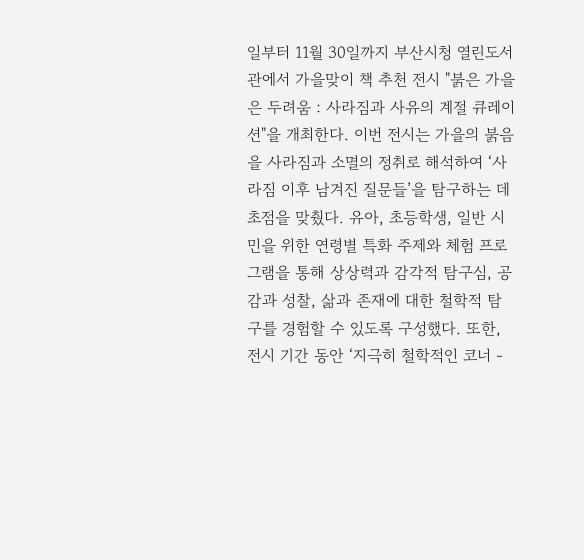일부터 11월 30일까지 부산시청 열린도서관에서 가을맞이 책 추천 전시 "붉은 가을은 두려움 : 사라짐과 사유의 계절 큐레이션"을 개최한다. 이번 전시는 가을의 붉음을 사라짐과 소멸의 정취로 해석하여 ‘사라짐 이후 남겨진 질문들’을 탐구하는 데 초점을 맞췄다. 유아, 초등학생, 일반 시민을 위한 연령별 특화 주제와 체험 프로그램을 통해 상상력과 감각적 탐구심, 공감과 성찰, 삶과 존재에 대한 철학적 탐구를 경험할 수 있도록 구성했다. 또한, 전시 기간 동안 ‘지극히 철학적인 코너 -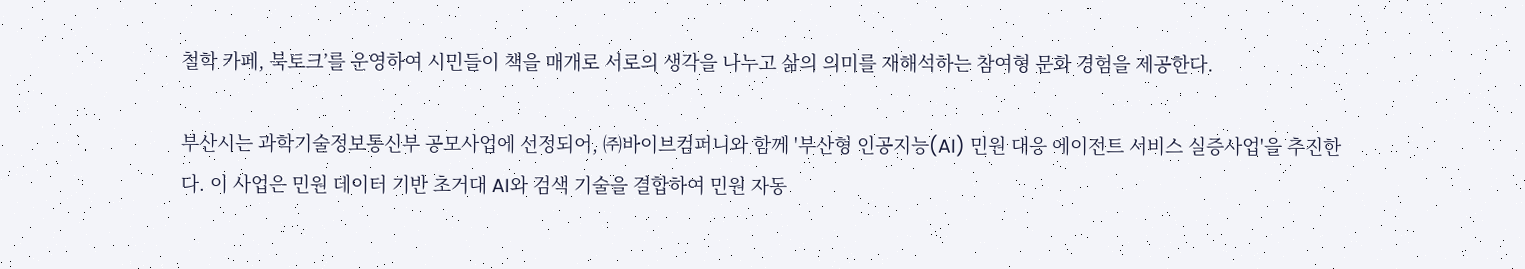철학 카페, 북토크’를 운영하여 시민들이 책을 매개로 서로의 생각을 나누고 삶의 의미를 재해석하는 참여형 문화 경험을 제공한다.

부산시는 과학기술정보통신부 공모사업에 선정되어, ㈜바이브컴퍼니와 함께 '부산형 인공지능(AI) 민원 대응 에이전트 서비스 실증사업'을 추진한다. 이 사업은 민원 데이터 기반 초거대 AI와 검색 기술을 결합하여 민원 자동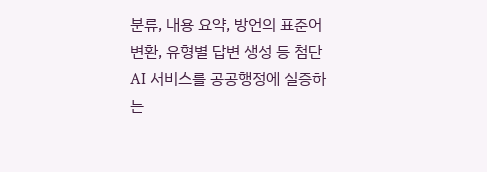분류, 내용 요약, 방언의 표준어 변환, 유형별 답변 생성 등 첨단 AI 서비스를 공공행정에 실증하는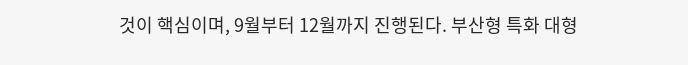것이 핵심이며, 9월부터 12월까지 진행된다. 부산형 특화 대형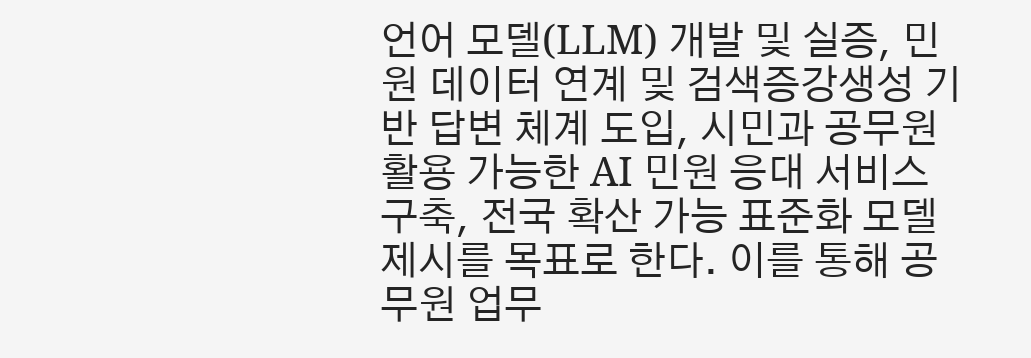언어 모델(LLM) 개발 및 실증, 민원 데이터 연계 및 검색증강생성 기반 답변 체계 도입, 시민과 공무원 활용 가능한 AI 민원 응대 서비스 구축, 전국 확산 가능 표준화 모델 제시를 목표로 한다. 이를 통해 공무원 업무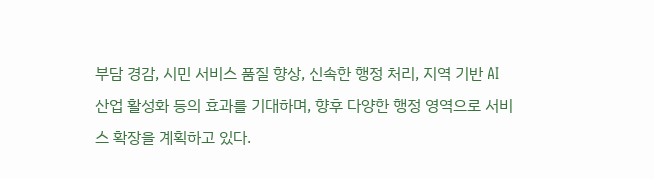부담 경감, 시민 서비스 품질 향상, 신속한 행정 처리, 지역 기반 AI 산업 활성화 등의 효과를 기대하며, 향후 다양한 행정 영역으로 서비스 확장을 계획하고 있다.